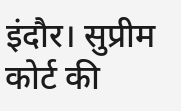इंदौर। सुप्रीम कोर्ट की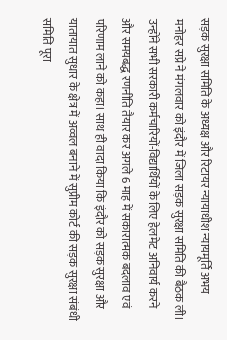सड़क सुरक्षा समिति के अध्यक्ष और रिटायर न्यायाधीश न्यायमूर्ति अभय मनोहर सप्रे ने मंगलवार को इंदौर में जिला सड़क सुरक्षा समिति की बैठक ली। उन्होंने सभी सरकारी कर्मचारियों-विद्यार्थियों के लिए हेलमेट अनिवार्य करने और समयबद्ध रणनीति तैयार कर अगले 6 माह में सकारात्मक बदलाव एवं परिणाम लाने को कहा। साथ ही वादा किया कि इंदौर को सड़क सुरक्षा और यातायात सुधार के क्षेत्र में अव्वल बनाने में सुप्रीम कोर्ट की सड़क सुरक्षा संबंधी समिति पूरा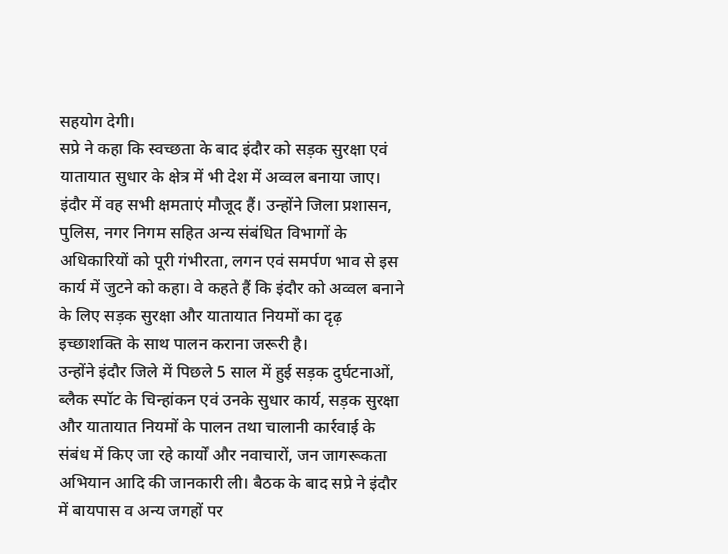सहयोग देगी।
सप्रे ने कहा कि स्वच्छता के बाद इंदौर को सड़क सुरक्षा एवं यातायात सुधार के क्षेत्र में भी देश में अव्वल बनाया जाए। इंदौर में वह सभी क्षमताएं मौजूद हैं। उन्होंने जिला प्रशासन, पुलिस, नगर निगम सहित अन्य संबंधित विभागों के अधिकारियों को पूरी गंभीरता, लगन एवं समर्पण भाव से इस कार्य में जुटने को कहा। वे कहते हैं कि इंदौर को अव्वल बनाने के लिए सड़क सुरक्षा और यातायात नियमों का दृढ़ इच्छाशक्ति के साथ पालन कराना जरूरी है।
उन्होंने इंदौर जिले में पिछले 5 साल में हुई सड़क दुर्घटनाओं, ब्लैक स्पॉट के चिन्हांकन एवं उनके सुधार कार्य, सड़क सुरक्षा और यातायात नियमों के पालन तथा चालानी कार्रवाई के संबंध में किए जा रहे कार्यों और नवाचारों, जन जागरूकता अभियान आदि की जानकारी ली। बैठक के बाद सप्रे ने इंदौर में बायपास व अन्य जगहों पर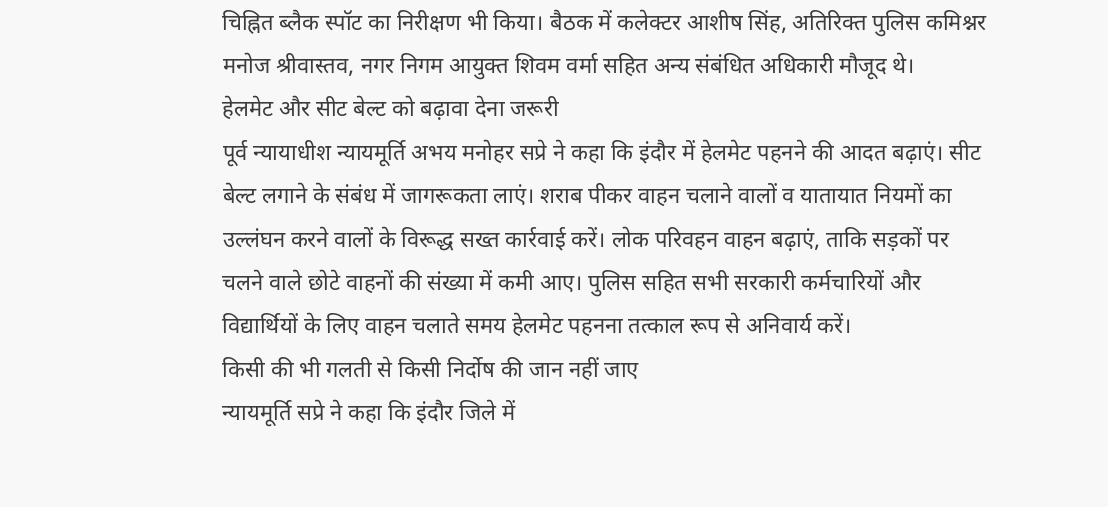चिह्नित ब्लैक स्पॉट का निरीक्षण भी किया। बैठक में कलेक्टर आशीष सिंह, अतिरिक्त पुलिस कमिश्नर मनोज श्रीवास्तव, नगर निगम आयुक्त शिवम वर्मा सहित अन्य संबंधित अधिकारी मौजूद थे।
हेलमेट और सीट बेल्ट को बढ़ावा देना जरूरी
पूर्व न्यायाधीश न्यायमूर्ति अभय मनोहर सप्रे ने कहा कि इंदौर में हेलमेट पहनने की आदत बढ़ाएं। सीट बेल्ट लगाने के संबंध में जागरूकता लाएं। शराब पीकर वाहन चलाने वालों व यातायात नियमों का उल्लंघन करने वालों के विरूद्ध सख्त कार्रवाई करें। लोक परिवहन वाहन बढ़ाएं, ताकि सड़कों पर चलने वाले छोटे वाहनों की संख्या में कमी आए। पुलिस सहित सभी सरकारी कर्मचारियों और विद्यार्थियों के लिए वाहन चलाते समय हेलमेट पहनना तत्काल रूप से अनिवार्य करें।
किसी की भी गलती से किसी निर्दोष की जान नहीं जाए
न्यायमूर्ति सप्रे ने कहा कि इंदौर जिले में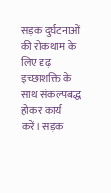सड़क दुर्घटनाओं की रोकथाम के लिए दृढ़ इच्छाशक्ति के साथ संकल्पबद्ध होकर कार्य करें। सड़क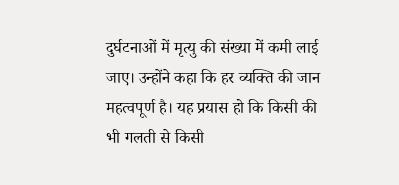दुर्घटनाओं में मृत्यु की संख्या में कमी लाई जाए। उन्होंने कहा कि हर व्यक्ति की जान महत्वपूर्ण है। यह प्रयास हो कि किसी की भी गलती से किसी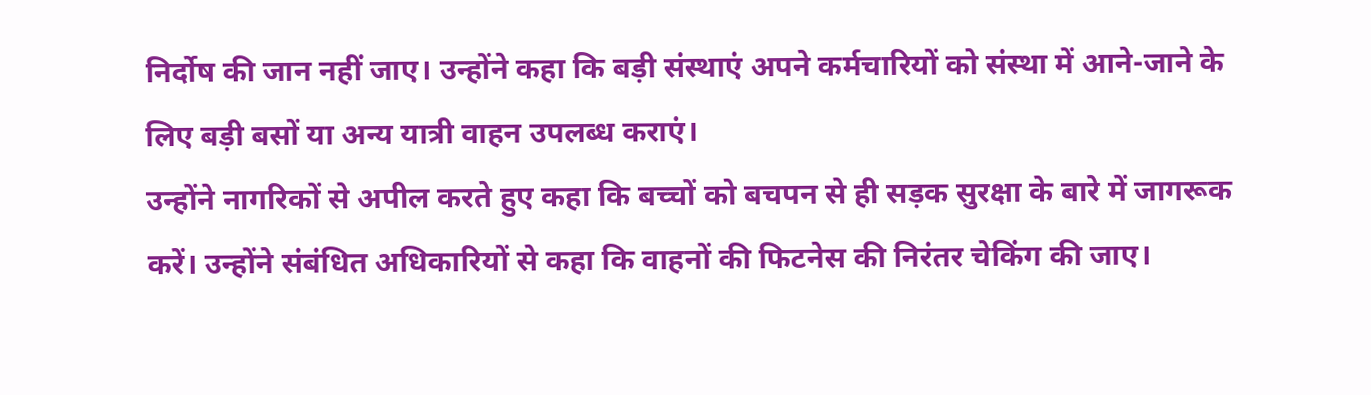निर्दोष की जान नहीं जाए। उन्होंने कहा कि बड़ी संस्थाएं अपने कर्मचारियों को संस्था में आने-जाने के लिए बड़ी बसों या अन्य यात्री वाहन उपलब्ध कराएं।
उन्होंने नागरिकों से अपील करते हुए कहा कि बच्चों को बचपन से ही सड़क सुरक्षा के बारे में जागरूक करें। उन्होंने संबंधित अधिकारियों से कहा कि वाहनों की फिटनेस की निरंतर चेकिंग की जाए।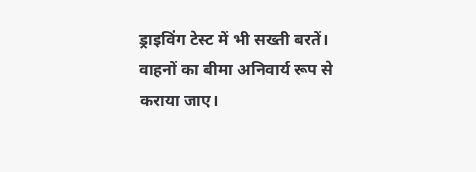ड्राइविंग टेस्ट में भी सख्ती बरतें। वाहनों का बीमा अनिवार्य रूप से कराया जाए।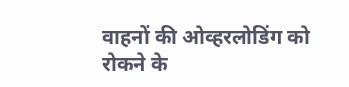वाहनों की ओव्हरलोडिंग को रोकने के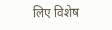लिए विशेष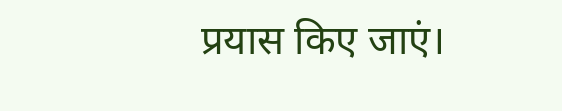प्रयास किए जाएं।